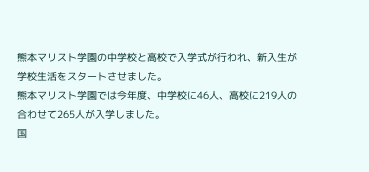熊本マリスト学園の中学校と高校で入学式が行われ、新入生が学校生活をスタートさせました。
熊本マリスト学園では今年度、中学校に46人、高校に219人の合わせて265人が入学しました。
国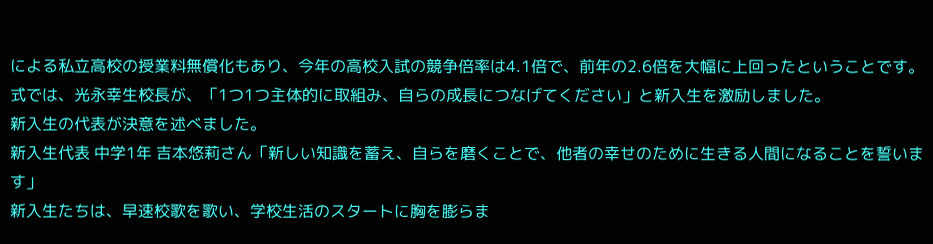による私立高校の授業料無償化もあり、今年の高校入試の競争倍率は4.1倍で、前年の2.6倍を大幅に上回ったということです。
式では、光永幸生校長が、「1つ1つ主体的に取組み、自らの成長につなげてください」と新入生を激励しました。
新入生の代表が決意を述べました。
新入生代表 中学1年 吉本悠莉さん「新しい知識を蓄え、自らを磨くことで、他者の幸せのために生きる人間になることを誓います」
新入生たちは、早速校歌を歌い、学校生活のスタートに胸を膨らま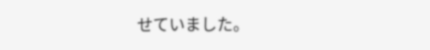せていました。